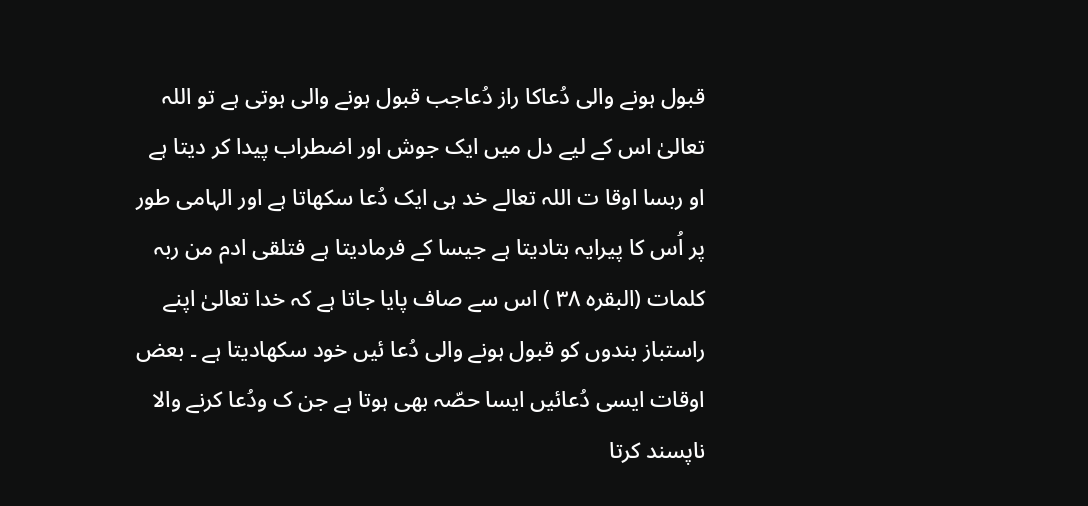قبول ہونے والی دُعاکا راز دُعاجب قبول ہونے والی ہوتی ہے تو اللہ تعالیٰ اس کے لیے دل میں ایک جوش اور اضطراب پیدا کر دیتا ہے او ربسا اوقا ت اللہ تعالے خد ہی ایک دُعا سکھاتا ہے اور الہامی طور پر اُس کا پیرایہ بتادیتا ہے جیسا کے فرمادیتا ہے فتلقی ادم من ربہ کلمات (البقرہ ۳۸ ) اس سے صاف پایا جاتا ہے کہ خدا تعالیٰ اپنے راستباز بندوں کو قبول ہونے والی دُعا ئیں خود سکھادیتا ہے ۔ بعض اوقات ایسی دُعائیں ایسا حصّہ بھی ہوتا ہے جن ک ودُعا کرنے والا ناپسند کرتا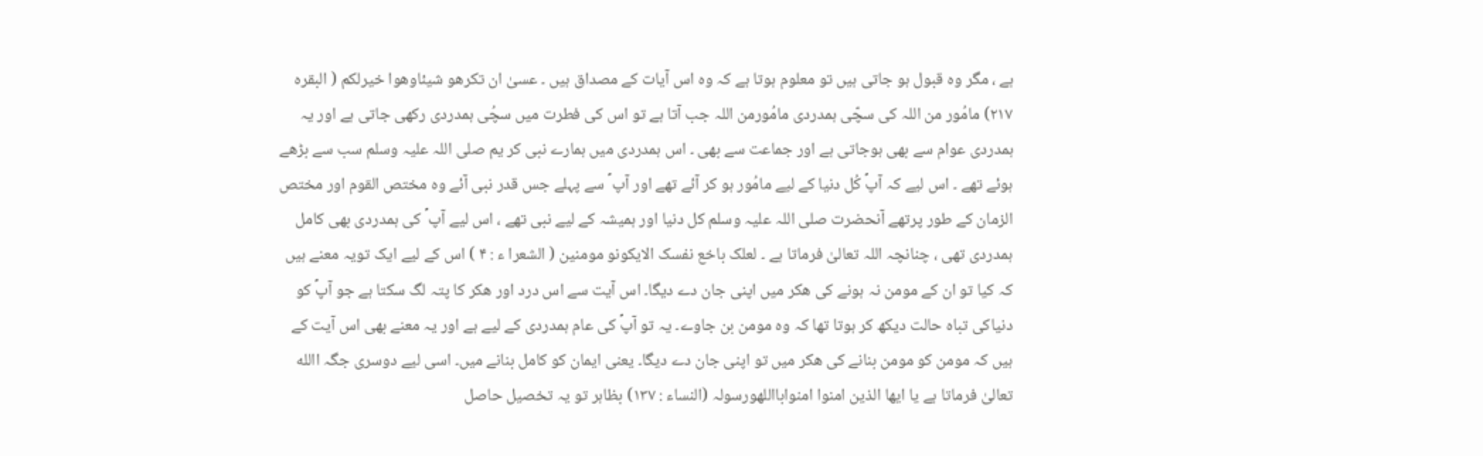ہے ، مگر وہ قبول ہو جاتی ہیں تو معلوم ہوتا ہے کہ وہ اس آیات کے مصداق ہیں ۔ عسیٰ ان تکرھو شیئاوھوا خیرلکم ( البقرہ ۲۱۷) مامُور من اللہ کی سچّی ہمدردی مامُورمن اللہ جب آتا ہے تو اس کی فطرت میں سچُی ہمدردی رکھی جاتی ہے اور یہ ہمدردی عوام سے بھی ہوجاتی ہے اور جماعت سے بھی ۔ اس ہمدردی میں ہمارے نبی کر یم صلی اللہ علیہ وسلم سب سے بڑھے ہوئے تھے ۔ اس لیے کہ آپؐ کُل دنیا کے لیے مامُور ہو کر آئے تھے اور آپ ؐ سے پہلے جس قدر نبی آئے وہ مختص القوم اور مختص الزمان کے طور پرتھے آنحضرت صلی اللہ علیہ وسلم کل دنیا اور ہمیشہ کے لیے نبی تھے ، اس لیے آپ ؐ کی ہمدردی بھی کامل ہمدردی تھی ، چنانچہ اللہ تعالیٰ فرماتا ہے ۔ لعلک باخع نفسک الایکونو مومنین ( الشعرا ء : ۴ ) اس کے لیے ایک تویہ معنے ہیں کہ کیا تو ان کے مومن نہ ہونے کی ھکر میں اپنی جان دے دیگا۔ اس آیت سے اس درد اور ھکر کا پتہ لگ سکتا ہے جو آپؐ کو دنیاکی تباہ حالت دیکھ کر ہوتا تھا کہ وہ مومن بن جاوے۔ یہ تو آپؐ کی عام ہمدردی کے لیے ہے اور یہ معنے بھی اس آیت کے ہیں کہ مومن کو مومن بنانے کی ھکر میں تو اپنی جان دے دیگا۔ یعنی ایمان کو کامل بنانے میں۔ اسی لیے دوسری جگہ االله تعالیٰ فرماتا ہے یا ایھا الذین امنوا امنوابااللهورسولہ (النساء : ۱۳۷) بظاہر تو یہ تخصیل حاصل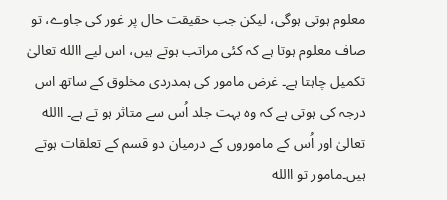معلوم ہوتی ہوگی، لیکن جب حقیقت حال پر غور کی جاوے، تو صاف معلوم ہوتا ہے کہ کئی مراتب ہوتے ہیں، اس لیے االله تعالیٰ تکمیل چاہتا ہے۔ غرض مامور کی ہمدردی مخلوق کے ساتھ اس درجہ کی ہوتی ہے کہ وہ بہت جلد اُس سے متاثر ہو تے ہے۔ االله تعالیٰ اور اُس کے ماموروں کے درمیان دو قسم کے تعلقات ہوتے ہیں۔مامور تو االله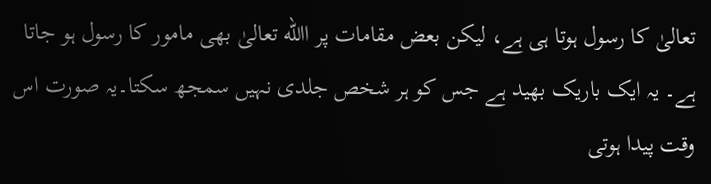تعالیٰ کا رسول ہوتا ہی ہے، لیکن بعض مقامات پر االله تعالیٰ بھی مامور کا رسول ہو جاتا ہے۔ یہ ایک باریک بھید ہے جس کو ہر شخص جلدی نہیں سمجھ سکتا۔یہ صورت اس وقت پیدا ہوتی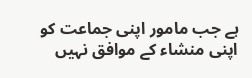ہے جب مامور اپنی جماعت کو اپنی منشاء کے موافق نہیں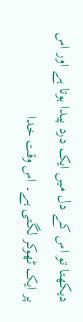دیکھتا تو اس کے دل میں ایک درد پیدا ہوتا ہے اور اس پر ایک ٹھوکر لگتی ہے۔ اس وقت خدا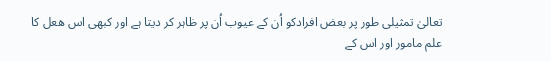تعالیٰ تمثیلی طور پر بعض افرادکو اُن کے عیوب اُن پر ظاہر کر دیتا ہے اور کبھی اس ھعل کا علم مامور اور اس کے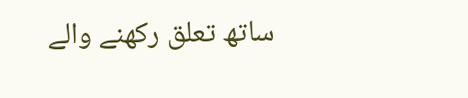ساتھ تعلق رکھنے والے